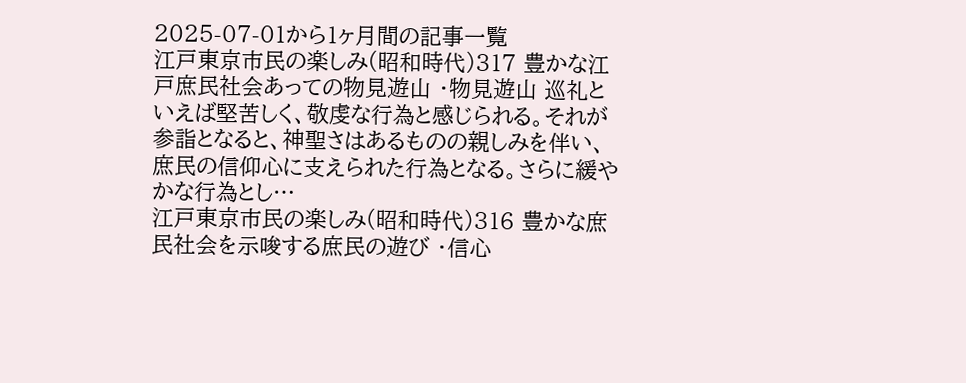2025-07-01から1ヶ月間の記事一覧
江戸東京市民の楽しみ(昭和時代)317 豊かな江戸庶民社会あっての物見遊山 ・物見遊山 巡礼といえば堅苦しく、敬虔な行為と感じられる。それが参詣となると、神聖さはあるものの親しみを伴い、庶民の信仰心に支えられた行為となる。さらに緩やかな行為とし…
江戸東京市民の楽しみ(昭和時代)316 豊かな庶民社会を示唆する庶民の遊び ・信心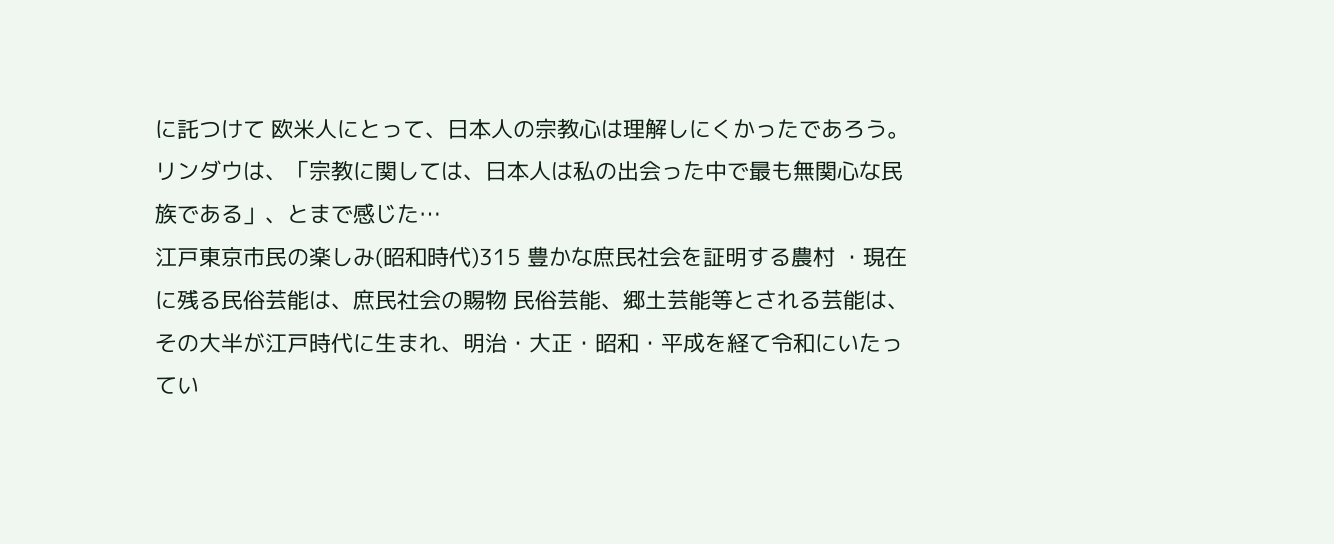に託つけて 欧米人にとって、日本人の宗教心は理解しにくかったであろう。リンダウは、「宗教に関しては、日本人は私の出会った中で最も無関心な民族である」、とまで感じた…
江戸東京市民の楽しみ(昭和時代)315 豊かな庶民社会を証明する農村 ・現在に残る民俗芸能は、庶民社会の賜物 民俗芸能、郷土芸能等とされる芸能は、その大半が江戸時代に生まれ、明治・大正・昭和・平成を経て令和にいたってい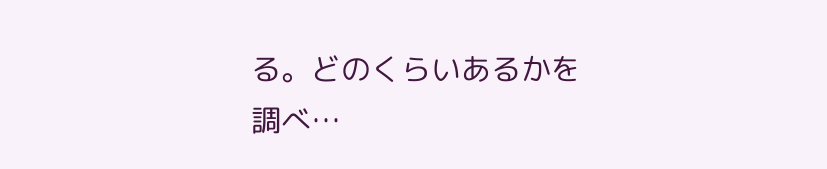る。どのくらいあるかを調べ…